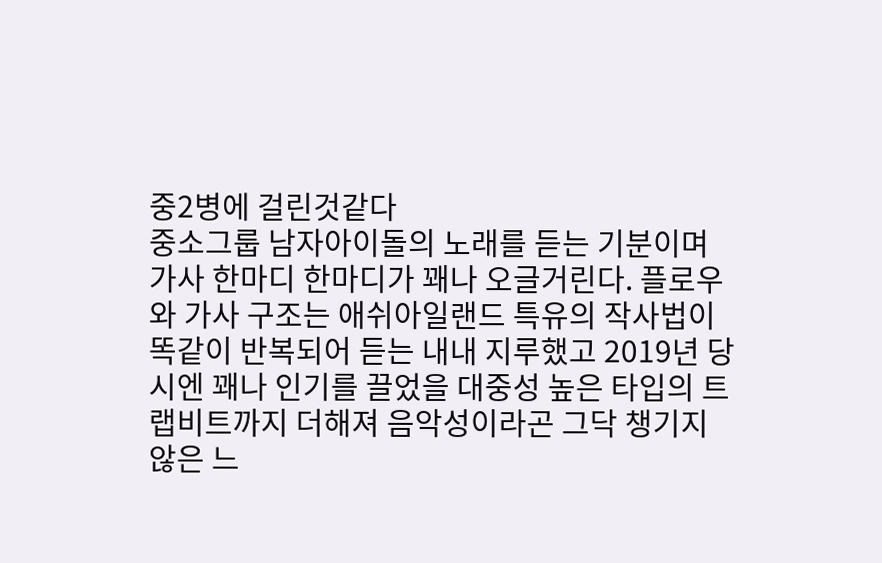중2병에 걸린것같다
중소그룹 남자아이돌의 노래를 듣는 기분이며 가사 한마디 한마디가 꽤나 오글거린다. 플로우와 가사 구조는 애쉬아일랜드 특유의 작사법이 똑같이 반복되어 듣는 내내 지루했고 2019년 당시엔 꽤나 인기를 끌었을 대중성 높은 타입의 트랩비트까지 더해져 음악성이라곤 그닥 챙기지 않은 느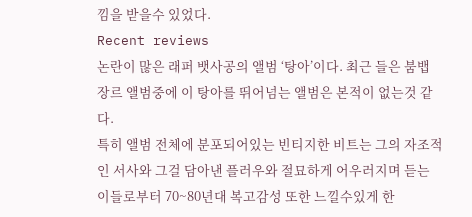낌을 받을수 있었다.
Recent reviews
논란이 많은 래퍼 뱃사공의 앨범 ‘탕아’이다. 최근 들은 붐뱁 장르 앨범중에 이 탕아를 뛰어넘는 앨범은 본적이 없는것 같다.
특히 앨범 전체에 분포되어있는 빈티지한 비트는 그의 자조적인 서사와 그걸 담아낸 플러우와 절묘하게 어우러지며 듣는 이들로부터 70~80년대 복고감성 또한 느낄수있게 한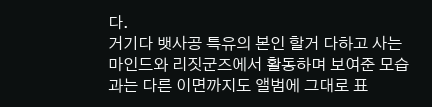다.
거기다 뱃사공 특유의 본인 할거 다하고 사는 마인드와 리짓군즈에서 활동하며 보여준 모습과는 다른 이면까지도 앨범에 그대로 표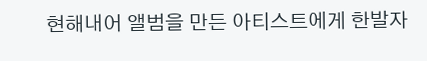현해내어 앨범을 만든 아티스트에게 한발자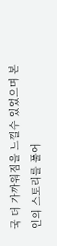국 더 가까워짐을 느낄수 있었으며 본인의 스토리를 풀어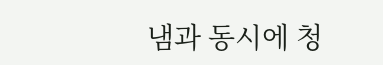냄과 동시에 청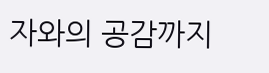자와의 공감까지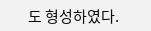도 형성하였다.